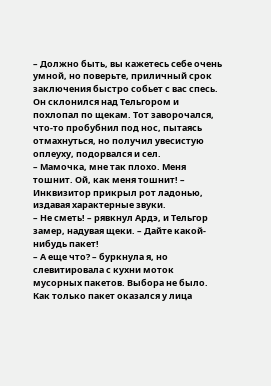– Должно быть, вы кажетесь себе очень умной, но поверьте, приличный срок заключения быстро собьет с вас спесь.
Он склонился над Тельгором и похлопал по щекам. Тот заворочался, что-то пробубнил под нос, пытаясь отмахнуться, но получил увесистую оплеуху, подорвался и сел.
– Мамочка, мне так плохо. Меня тошнит. Ой, как меня тошнит! – Инквизитор прикрыл рот ладонью, издавая характерные звуки.
– Не сметь! – рявкнул Ардэ, и Тельгор замер, надувая щеки. – Дайте какой-нибудь пакет!
– А еще что? – буркнула я, но слевитировала с кухни моток мусорных пакетов. Выбора не было.
Как только пакет оказался у лица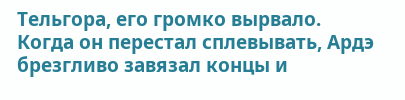Тельгора, его громко вырвало. Когда он перестал сплевывать, Ардэ брезгливо завязал концы и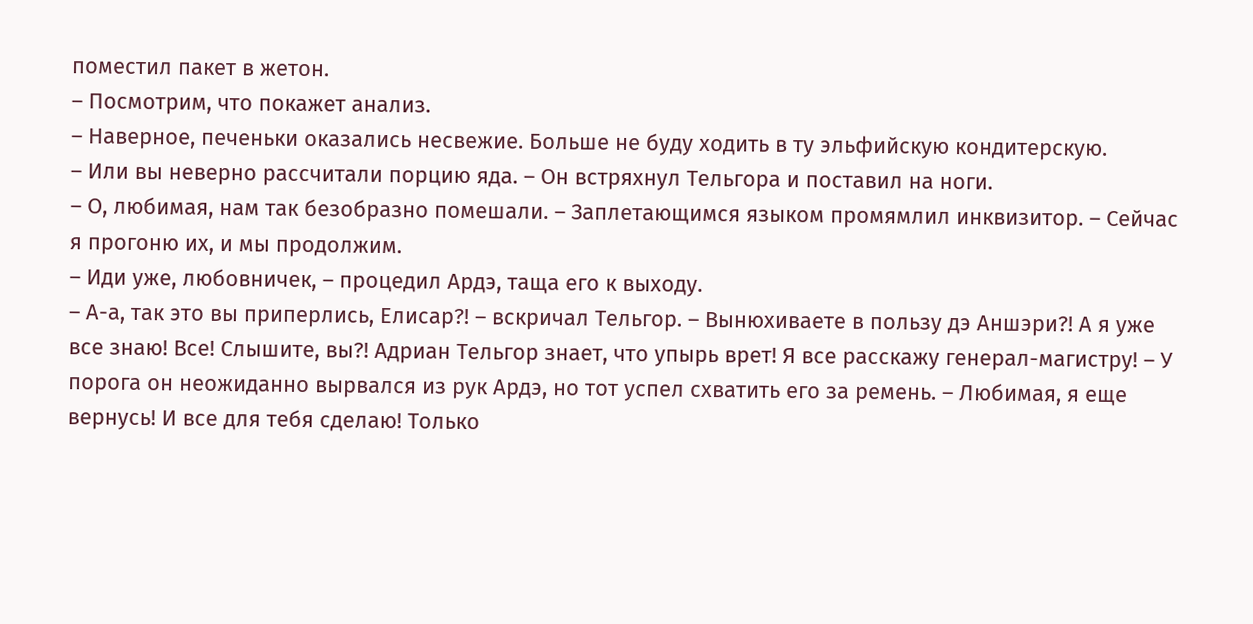поместил пакет в жетон.
– Посмотрим, что покажет анализ.
– Наверное, печеньки оказались несвежие. Больше не буду ходить в ту эльфийскую кондитерскую.
– Или вы неверно рассчитали порцию яда. – Он встряхнул Тельгора и поставил на ноги.
– О, любимая, нам так безобразно помешали. – Заплетающимся языком промямлил инквизитор. – Сейчас я прогоню их, и мы продолжим.
– Иди уже, любовничек, – процедил Ардэ, таща его к выходу.
– А-а, так это вы приперлись, Елисар?! – вскричал Тельгор. – Вынюхиваете в пользу дэ Аншэри?! А я уже все знаю! Все! Слышите, вы?! Адриан Тельгор знает, что упырь врет! Я все расскажу генерал-магистру! – У порога он неожиданно вырвался из рук Ардэ, но тот успел схватить его за ремень. – Любимая, я еще вернусь! И все для тебя сделаю! Только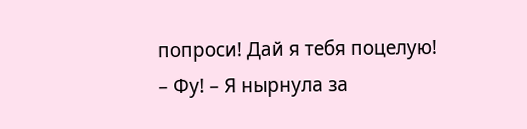попроси! Дай я тебя поцелую!
– Фу! – Я нырнула за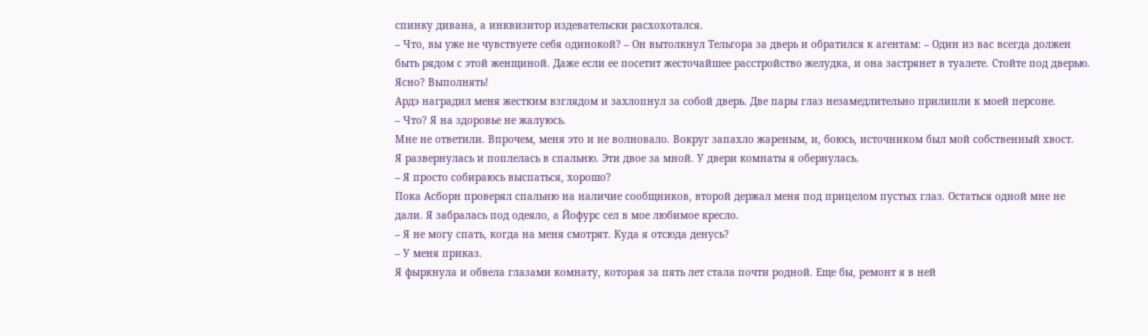спинку дивана, а инквизитор издевательски расхохотался.
– Что, вы уже не чувствуете себя одинокой? – Он вытолкнул Тельгора за дверь и обратился к агентам: – Один из вас всегда должен быть рядом с этой женщиной. Даже если ее посетит жесточайшее расстройство желудка, и она застрянет в туалете. Стойте под дверью. Ясно? Выполнять!
Ардэ наградил меня жестким взглядом и захлопнул за собой дверь. Две пары глаз незамедлительно прилипли к моей персоне.
– Что? Я на здоровье не жалуюсь.
Мне не ответили. Впрочем, меня это и не волновало. Вокруг запахло жареным, и, боюсь, источником был мой собственный хвост.
Я развернулась и поплелась в спальню. Эти двое за мной. У двери комнаты я обернулась.
– Я просто собираюсь выспаться, хорошо?
Пока Асборн проверял спальню на наличие сообщников, второй держал меня под прицелом пустых глаз. Остаться одной мне не дали. Я забралась под одеяло, а Йофурс сел в мое любимое кресло.
– Я не могу спать, когда на меня смотрят. Куда я отсюда денусь?
– У меня приказ.
Я фыркнула и обвела глазами комнату, которая за пять лет стала почти родной. Еще бы, ремонт я в ней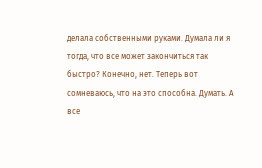делала собственными руками. Думала ли я тогда, что все может закончиться так быстро? Конечно, нет. Теперь вот сомневаюсь, что на это способна. Думать. А все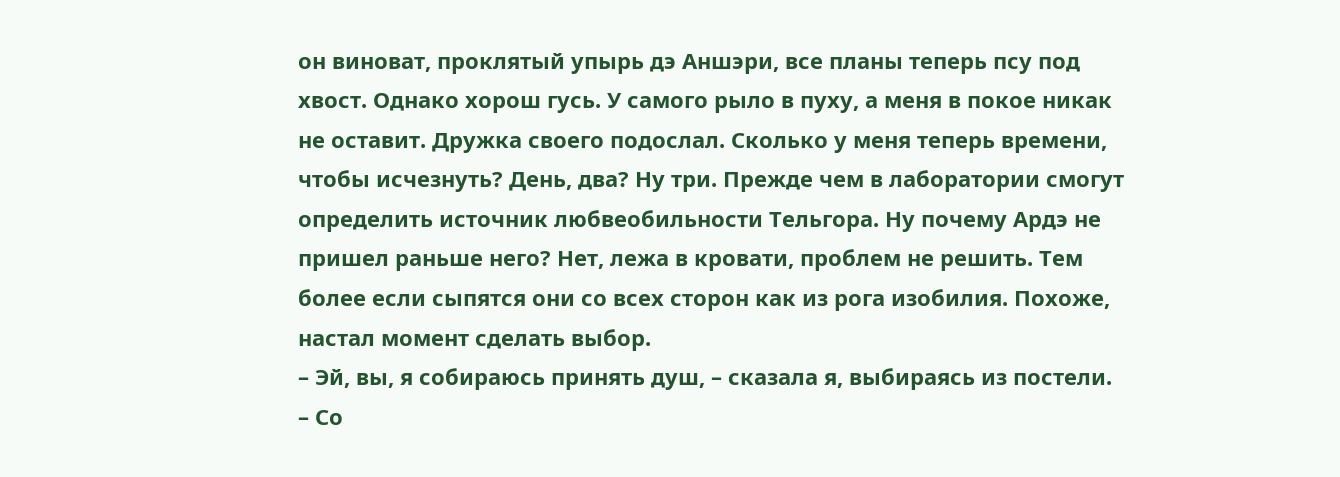он виноват, проклятый упырь дэ Аншэри, все планы теперь псу под хвост. Однако хорош гусь. У самого рыло в пуху, а меня в покое никак не оставит. Дружка своего подослал. Сколько у меня теперь времени, чтобы исчезнуть? День, два? Ну три. Прежде чем в лаборатории смогут определить источник любвеобильности Тельгора. Ну почему Ардэ не пришел раньше него? Нет, лежа в кровати, проблем не решить. Тем более если сыпятся они со всех сторон как из рога изобилия. Похоже, настал момент сделать выбор.
– Эй, вы, я собираюсь принять душ, – сказала я, выбираясь из постели. – Со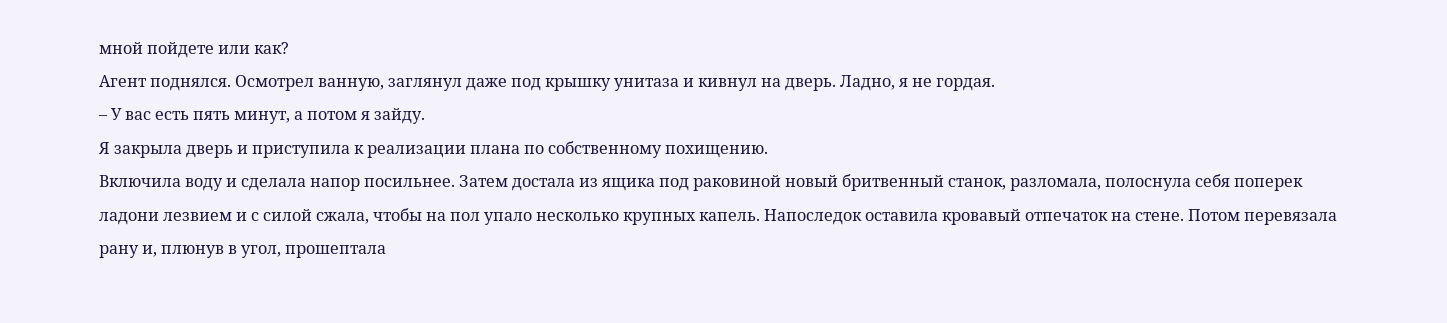мной пойдете или как?
Агент поднялся. Осмотрел ванную, заглянул даже под крышку унитаза и кивнул на дверь. Ладно, я не гордая.
– У вас есть пять минут, а потом я зайду.
Я закрыла дверь и приступила к реализации плана по собственному похищению.
Включила воду и сделала напор посильнее. Затем достала из ящика под раковиной новый бритвенный станок, разломала, полоснула себя поперек ладони лезвием и с силой сжала, чтобы на пол упало несколько крупных капель. Напоследок оставила кровавый отпечаток на стене. Потом перевязала рану и, плюнув в угол, прошептала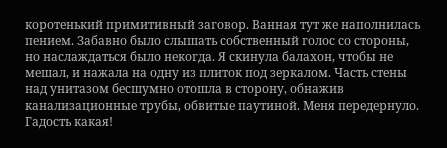коротенький примитивный заговор. Ванная тут же наполнилась пением. Забавно было слышать собственный голос со стороны, но наслаждаться было некогда. Я скинула балахон, чтобы не мешал, и нажала на одну из плиток под зеркалом. Часть стены над унитазом бесшумно отошла в сторону, обнажив канализационные трубы, обвитые паутиной. Меня передернуло. Гадость какая!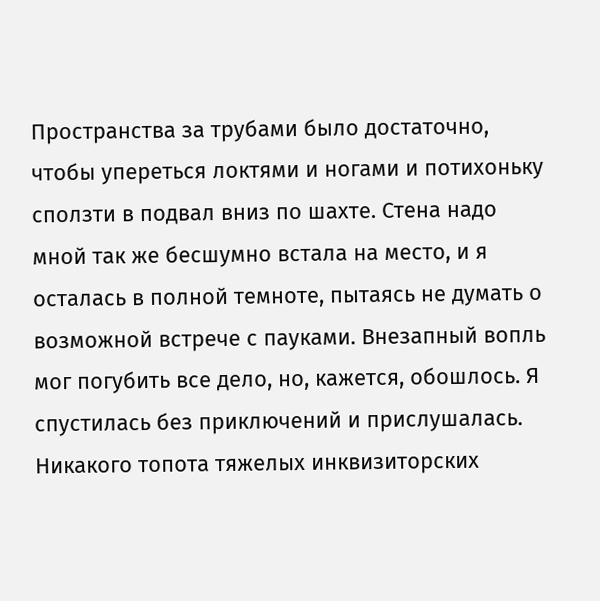Пространства за трубами было достаточно, чтобы упереться локтями и ногами и потихоньку сползти в подвал вниз по шахте. Стена надо мной так же бесшумно встала на место, и я осталась в полной темноте, пытаясь не думать о возможной встрече с пауками. Внезапный вопль мог погубить все дело, но, кажется, обошлось. Я спустилась без приключений и прислушалась. Никакого топота тяжелых инквизиторских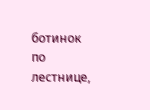ботинок по лестнице,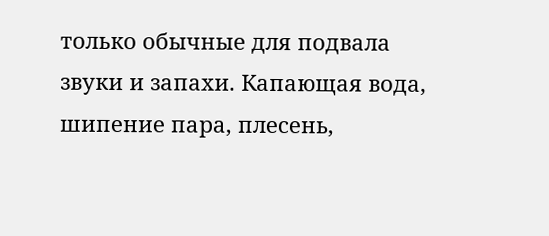только обычные для подвала звуки и запахи. Капающая вода, шипение пара, плесень,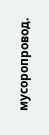мусоропровод.